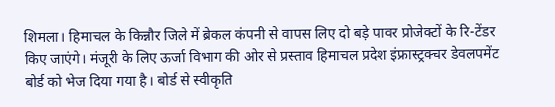शिमला। हिमाचल के किन्नौर जिले में ब्रेकल कंपनी से वापस लिए दो बड़े पावर प्रोजेक्टों के रि-टेंडर किए जाएंगे। मंजूरी के लिए ऊर्जा विभाग की ओर से प्रस्ताव हिमाचल प्रदेश इंफ्रास्ट्रक्चर डेवलपमेंट बोर्ड को भेज दिया गया है। बोर्ड से स्वीकृति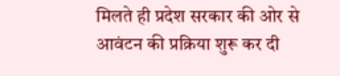मिलते ही प्रदेश सरकार की ओर से आवंटन की प्रक्रिया शुरू कर दी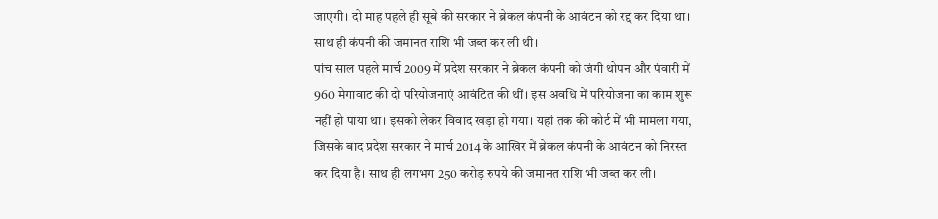जाएगी। दो माह पहले ही सूबे की सरकार ने ब्रेकल कंपनी के आवंटन को रद्द कर दिया था। साथ ही कंपनी की जमानत राशि भी जब्त कर ली थी।
पांच साल पहले मार्च 2009 में प्रदेश सरकार ने ब्रेकल कंपनी को जंगी थोपन और पंवारी में 960 मेगावाट की दो परियोजनाएं आवंटित की थीं। इस अवधि में परियोजना का काम शुरू नहीं हो पाया था। इसको लेकर विवाद खड़ा हो गया। यहां तक की कोर्ट में भी मामला गया, जिसके बाद प्रदेश सरकार ने मार्च 2014 के आखिर में ब्रेकल कंपनी के आवंटन को निरस्त कर दिया है। साथ ही लगभग 250 करोड़ रुपये की जमानत राशि भी जब्त कर ली।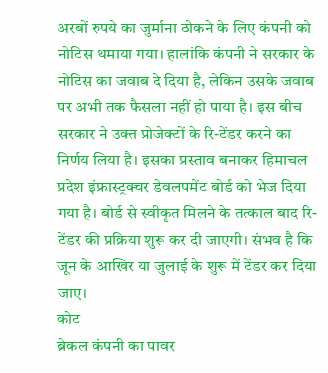अरबों रुपये का जुर्माना ठोकने के लिए कंपनी को नोटिस थमाया गया। हालांकि कंपनी ने सरकार के नोटिस का जवाब दे दिया है, लेकिन उसके जवाब पर अभी तक फैसला नहीं हो पाया है। इस बीच सरकार ने उक्त प्रोजेक्टों के रि-टेंडर करने का निर्णय लिया है। इसका प्रस्ताव बनाकर हिमाचल प्रदेश इंफ्रास्ट्रक्चर डेवलपमेंट बोर्ड को भेज दिया गया है। बोर्ड से स्वीकृत मिलने के तत्काल बाद रि-टेंडर की प्रक्रिया शुरू कर दी जाएगी। संभव है कि जून के आखिर या जुलाई के शुरू में टेंडर कर दिया जाए।
कोट
ब्रेकल कंपनी का पावर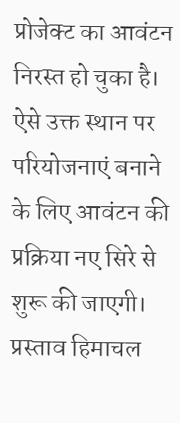प्रोजेक्ट का आवंटन निरस्त हो चुका है। ऐसे उक्त स्थान पर परियोजनाएं बनाने के लिए आवंटन की प्रक्रिया नए सिरे से शुरू की जाएगी। प्रस्ताव हिमाचल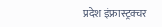प्रदेश इंफ्रास्ट्रक्चर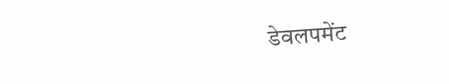डेवलपमेंट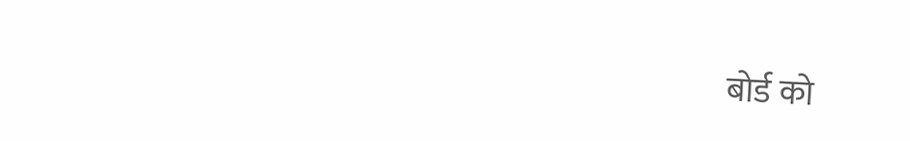बोर्ड को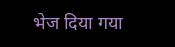भेज दिया गया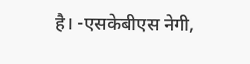है। -एसकेबीएस नेगी,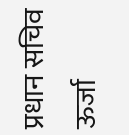प्रधान सचिव ऊर्जा